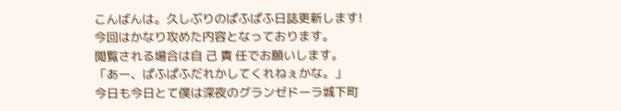こんばんは。久しぶりのぱふぱふ日誌更新します!
今回はかなり攻めた内容となっております。
閲覧される場合は自 己 責 任でお願いします。
「あー、ぱふぱふだれかしてくれねぇかな。」
今日も今日とて僕は深夜のグランゼドーラ城下町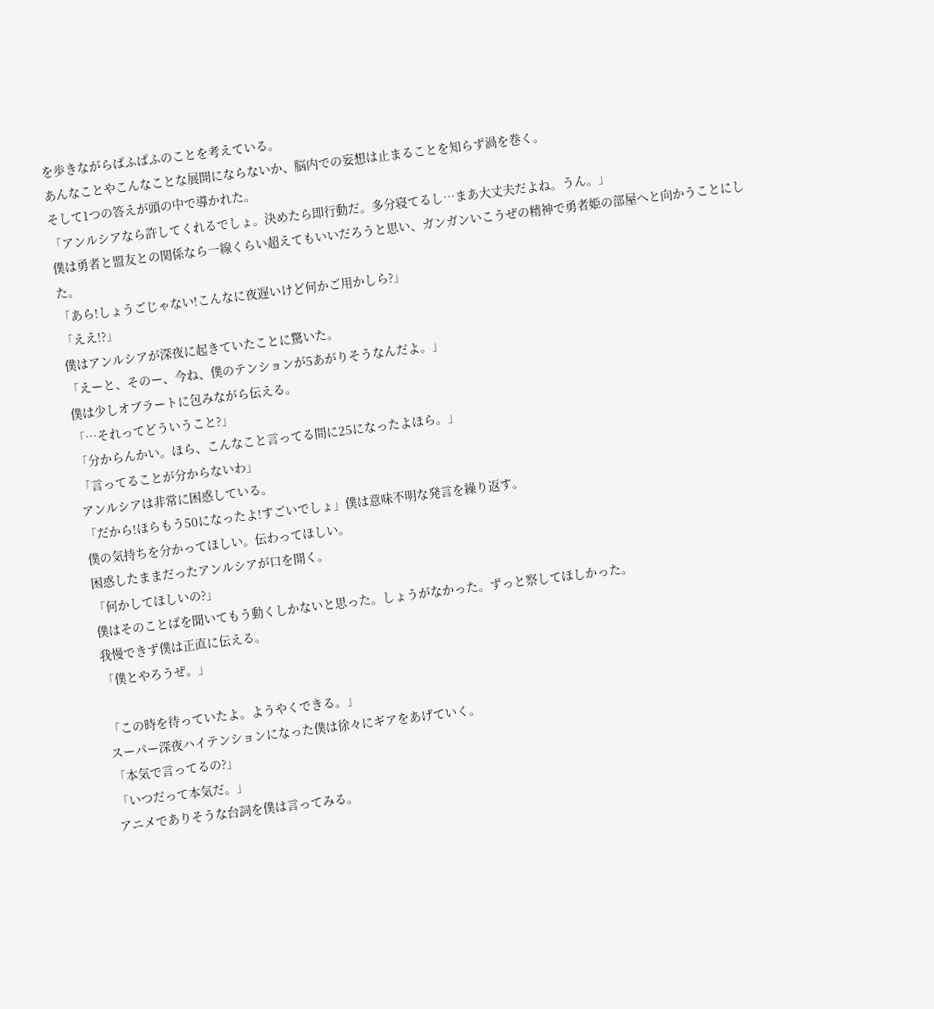を歩きながらぱふぱふのことを考えている。
あんなことやこんなことな展開にならないか、脳内での妄想は止まることを知らず渦を巻く。
そして1つの答えが頭の中で導かれた。
「アンルシアなら許してくれるでしょ。決めたら即行動だ。多分寝てるし…まあ大丈夫だよね。うん。」
僕は勇者と盟友との関係なら一線くらい超えてもいいだろうと思い、ガンガンいこうぜの精神で勇者姫の部屋へと向かうことにした。
「あら!しょうごじゃない!こんなに夜遅いけど何かご用かしら?」
「ええ!?」
僕はアンルシアが深夜に起きていたことに驚いた。
「えーと、そのー、今ね、僕のテンションが5あがりそうなんだよ。」
僕は少しオブラートに包みながら伝える。
「…それってどういうこと?」
「分からんかい。ほら、こんなこと言ってる間に25になったよほら。」
「言ってることが分からないわ」
アンルシアは非常に困惑している。
「だから!ほらもう50になったよ!すごいでしょ」僕は意味不明な発言を繰り返す。
僕の気持ちを分かってほしい。伝わってほしい。
困惑したままだったアンルシアが口を開く。
「何かしてほしいの?」
僕はそのことばを聞いてもう動くしかないと思った。しょうがなかった。ずっと察してほしかった。
我慢できず僕は正直に伝える。
「僕とやろうぜ。」

「この時を待っていたよ。ようやくできる。」
スーパー深夜ハイテンションになった僕は徐々にギアをあげていく。
「本気で言ってるの?」
「いつだって本気だ。」
アニメでありそうな台詞を僕は言ってみる。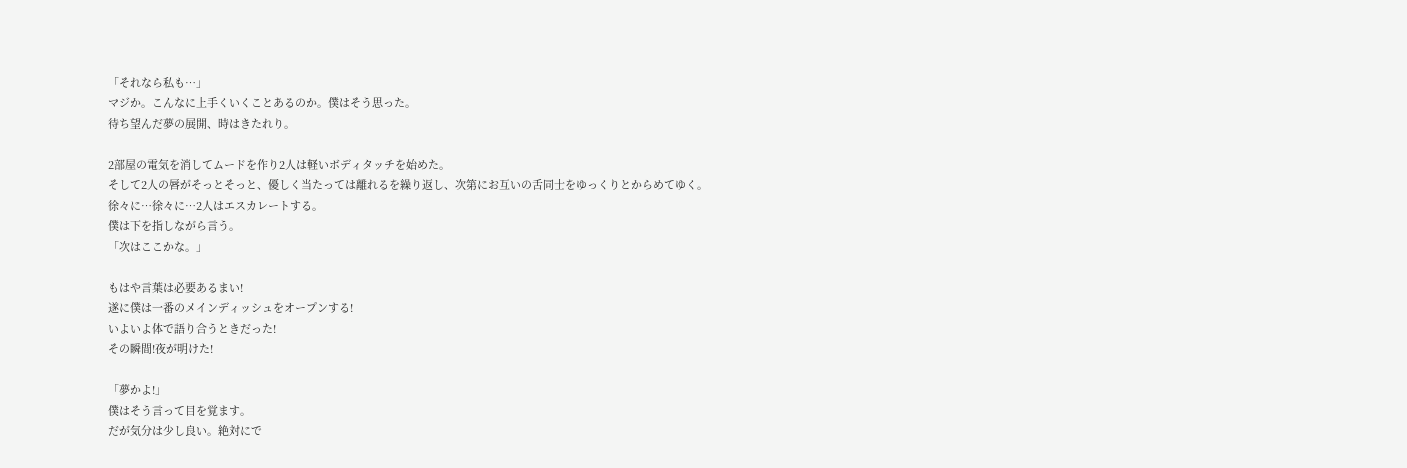「それなら私も…」
マジか。こんなに上手くいくことあるのか。僕はそう思った。
待ち望んだ夢の展開、時はきたれり。

2部屋の電気を消してムードを作り2人は軽いボディタッチを始めた。
そして2人の唇がそっとそっと、優しく当たっては離れるを繰り返し、次第にお互いの舌同士をゆっくりとからめてゆく。
徐々に…徐々に…2人はエスカレートする。
僕は下を指しながら言う。
「次はここかな。」

もはや言葉は必要あるまい!
遂に僕は一番のメインディッシュをオープンする!
いよいよ体で語り合うときだった!
その瞬間!夜が明けた!

「夢かよ!」
僕はそう言って目を覚ます。
だが気分は少し良い。絶対にで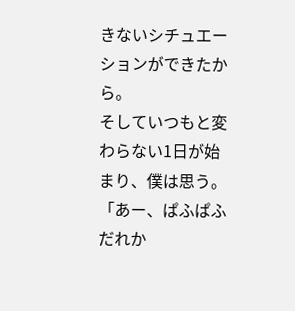きないシチュエーションができたから。
そしていつもと変わらない1日が始まり、僕は思う。
「あー、ぱふぱふだれか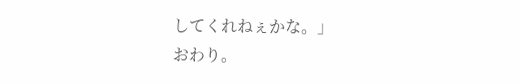してくれねぇかな。」
おわり。